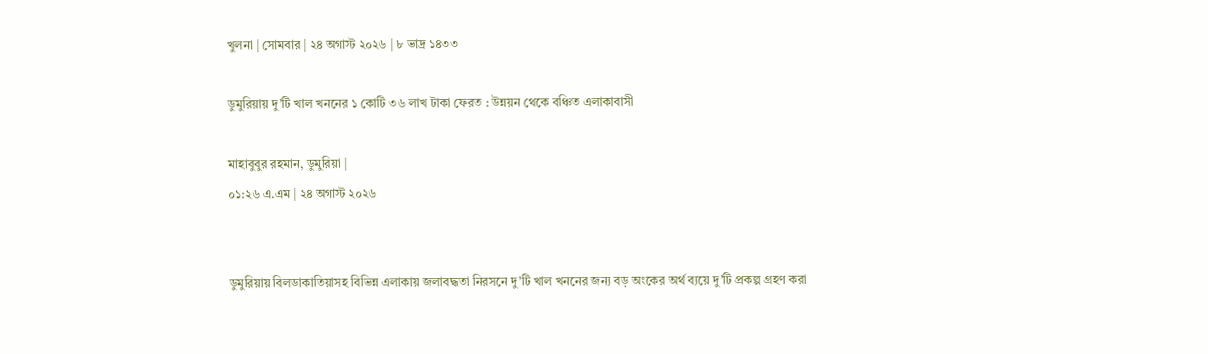খুলনা | সোমবার | ২৪ অগাস্ট ২০২৬ | ৮ ভাদ্র ১৪৩৩

ডুমুরিয়ায় দু’টি খাল খননের ১ কোটি ৩৬ লাখ টাকা ফেরত : উন্নয়ন থেকে বঞ্চিত এলাকাবাসী

মাহাবুবুর রহমান, ডুমুরিয়া |
০১:২৬ এ.এম | ২৪ অগাস্ট ২০২৬


ডুমুরিয়ায় বিলডাকাতিয়াসহ বিভিন্ন এলাকায় জলাবদ্ধতা নিরসনে দু’টি খাল খননের জন্য বড় অংকের অর্থ ব্যয়ে দু’টি প্রকল্প গ্রহণ করা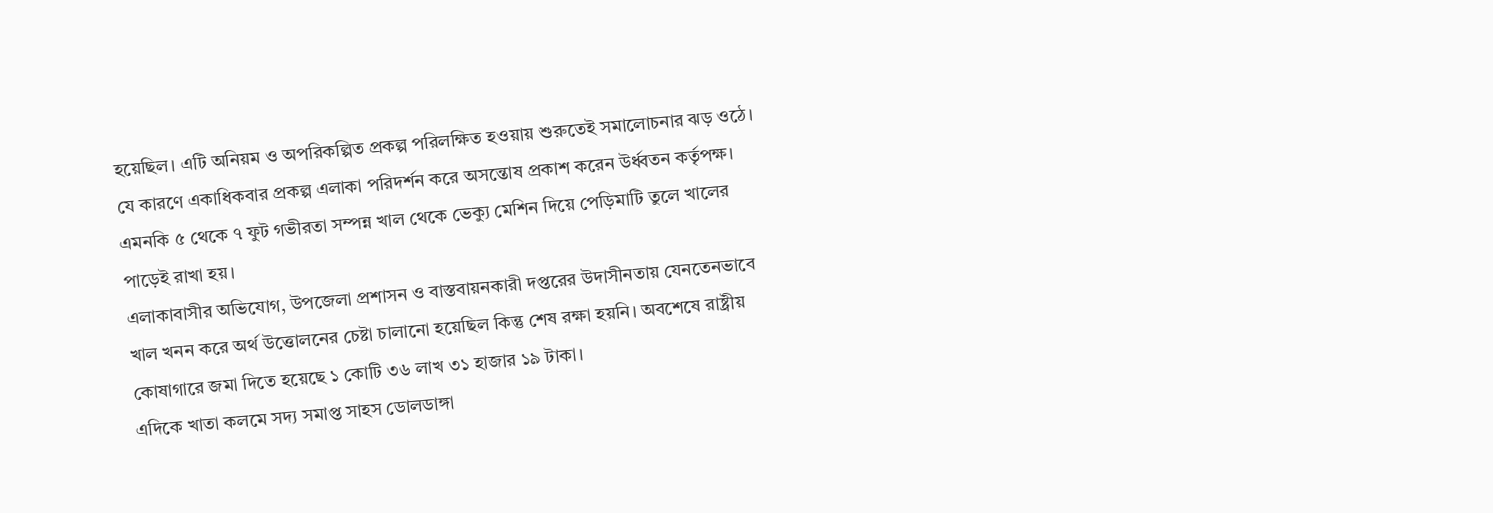হয়েছিল। এটি অনিয়ম ও অপরিকল্পিত প্রকল্প পরিলক্ষিত হওয়ায় শুরুতেই সমালোচনার ঝড় ওঠে। যে কারণে একাধিকবার প্রকল্প এলাকা পরিদর্শন করে অসন্তোষ প্রকাশ করেন উর্ধ্বতন কর্তৃপক্ষ। এমনকি ৫ থেকে ৭ ফুট গভীরতা সম্পন্ন খাল থেকে ভেক্যু মেশিন দিয়ে পেড়িমাটি তুলে খালের পাড়েই রাখা হয়।
এলাকাবাসীর অভিযোগ, উপজেলা প্রশাসন ও বাস্তবায়নকারী দপ্তরের উদাসীনতায় যেনতেনভাবে খাল খনন করে অর্থ উত্তোলনের চেষ্টা চালানো হয়েছিল কিন্তু শেষ রক্ষা হয়নি। অবশেষে রাষ্ট্রীয় কোষাগারে জমা দিতে হয়েছে ১ কোটি ৩৬ লাখ ৩১ হাজার ১৯ টাকা।
এদিকে খাতা কলমে সদ্য সমাপ্ত সাহস ডোলডাঙ্গা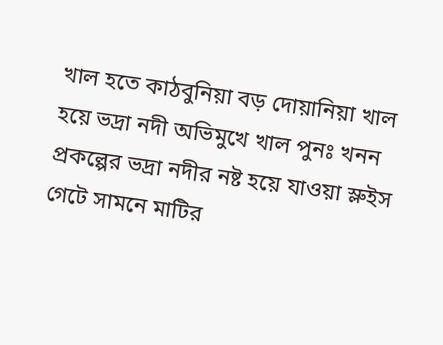খাল হতে কাঠবুনিয়া বড় দোয়ানিয়া খাল হয়ে ভদ্রা নদী অভিমুখে খাল পুনঃ খনন প্রকল্পের ভদ্রা নদীর নষ্ট হয়ে যাওয়া স্লুইস গেটে সামনে মাটির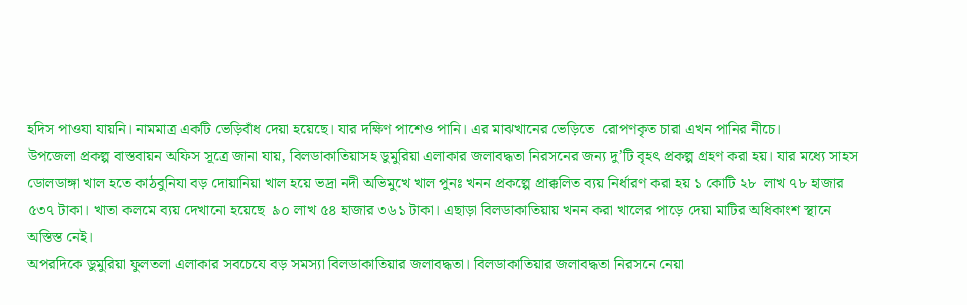হদিস পাওযা যায়নি। নামমাত্র একটি ভেড়িবাঁধ দেয়া হয়েছে। যার দক্ষিণ পাশেও পানি। এর মাঝখানের ভেড়িতে  রোপণকৃত চারা এখন পানির নীচে।
উপজেলা প্রকল্প বাস্তবায়ন অফিস সূত্রে জানা যায়, বিলডাকাতিয়াসহ ডুমুরিয়া এলাকার জলাবদ্ধতা নিরসনের জন্য দু’টি বৃহৎ প্রকল্প গ্রহণ করা হয়। যার মধ্যে সাহস ডোলডাঙ্গা খাল হতে কাঠবুনিযা বড় দোয়ানিয়া খাল হয়ে ভদ্রা নদী অভিমুখে খাল পুনঃ খনন প্রকল্পে প্রাক্কলিত ব্যয় নির্ধারণ করা হয় ১ কোটি ২৮  লাখ ৭৮ হাজার ৫৩৭ টাকা। খাতা কলমে ব্যয় দেখানো হয়েছে  ৯০ লাখ ৫৪ হাজার ৩৬১ টাকা। এছাড়া বিলডাকাতিয়ায় খনন করা খালের পাড়ে দেয়া মাটির অধিকাংশ স্থানে অস্তিস্ত নেই।
অপরদিকে ডুমুরিয়া ফুলতলা এলাকার সবচেযে বড় সমস্যা বিলডাকাতিয়ার জলাবদ্ধতা। বিলডাকাতিয়ার জলাবদ্ধতা নিরসনে নেয়া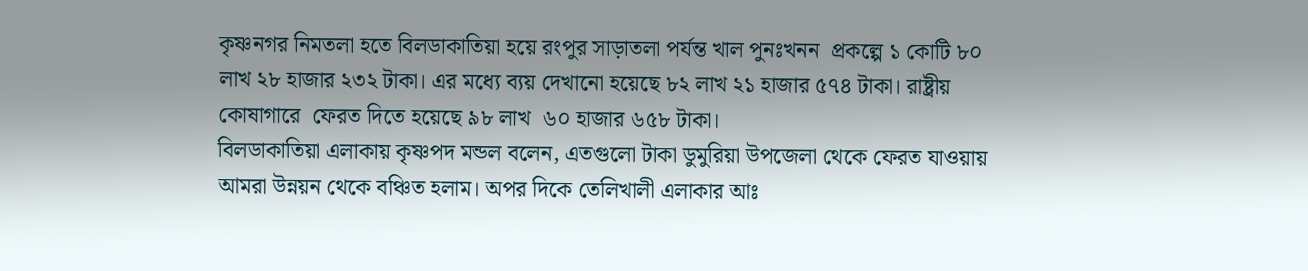কৃষ্ণনগর নিমতলা হতে বিলডাকাতিয়া হয়ে রংপুর সাড়াতলা পর্যন্ত খাল পুনঃখনন  প্রকল্পে ১ কোটি ৮০ লাখ ২৮ হাজার ২৩২ টাকা। এর মধ্যে ব্যয় দেখানো হয়েছে ৮২ লাখ ২১ হাজার ৫৭৪ টাকা। রাষ্ট্রীয় কোষাগারে  ফেরত দিতে হয়েছে ৯৮ লাখ  ৬০ হাজার ৬৫৮ টাকা।
বিলডাকাতিয়া এলাকায় কৃষ্ণপদ মন্ডল বলেন, এতগুলো টাকা ডুমুরিয়া উপজেলা থেকে ফেরত যাওয়ায় আমরা উন্নয়ন থেকে বঞ্চিত হলাম। অপর দিকে তেলিখালী এলাকার আঃ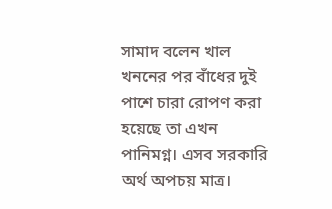সামাদ বলেন খাল খননের পর বাঁধের দুই পাশে চারা রোপণ করা হয়েছে তা এখন পানিমগ্ন। এসব সরকারি অর্থ অপচয় মাত্র।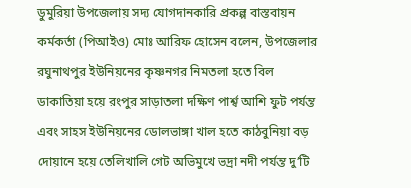ডুমুরিয়া উপজেলায় সদ্য যোগদানকারি প্রকল্প বাস্তবায়ন কর্মকর্তা (পিআইও) মোঃ আরিফ হোসেন বলেন, উপজেলার রঘুনাথপুর ইউনিয়নের কৃষ্ণনগর নিমতলা হতে বিল ডাকাতিয়া হয়ে রংপুর সাড়াতলা দক্ষিণ পার্শ্ব আশি ফুট পর্যন্ত এবং সাহস ইউনিয়নের ডোলভাঙ্গা খাল হতে কাঠবুনিয়া বড় দোয়ানে হয়ে তেলিখালি গেট অভিমুখে ভদ্রা নদী পর্যন্ত দু’টি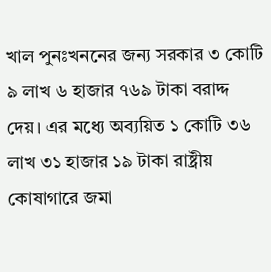খাল পুনঃখননের জন্য সরকার ৩ কোটি ৯ লাখ ৬ হাজার ৭৬৯ টাকা বরাদ্দ দেয়। এর মধ্যে অব্যয়িত ১ কোটি ৩৬ লাখ ৩১ হাজার ১৯ টাকা রাষ্ট্রীয় কোষাগারে জমা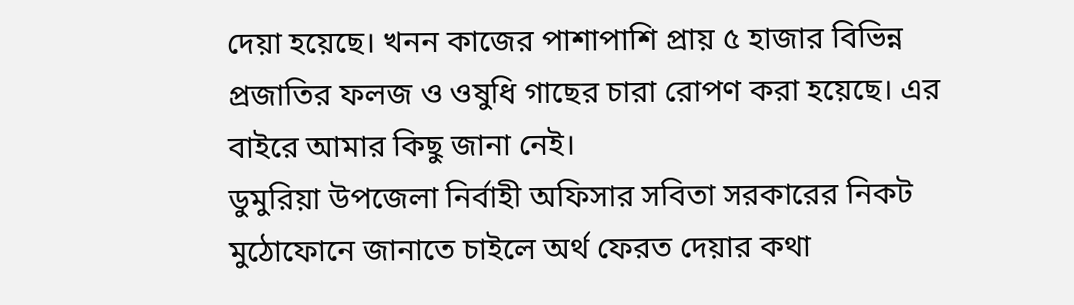দেয়া হয়েছে। খনন কাজের পাশাপাশি প্রায় ৫ হাজার বিভিন্ন প্রজাতির ফলজ ও ওষুধি গাছের চারা রোপণ করা হয়েছে। এর বাইরে আমার কিছু জানা নেই।
ডুমুরিয়া উপজেলা নির্বাহী অফিসার সবিতা সরকারের নিকট মুঠোফোনে জানাতে চাইলে অর্থ ফেরত দেয়ার কথা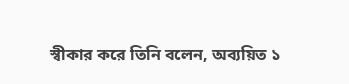স্বীকার করে তিনি বলেন, অব্যয়িত ১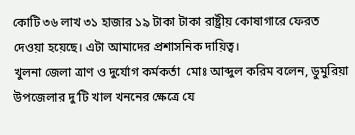কোটি ৩৬ লাখ ৩১ হাজার ১৯ টাকা টাকা রাষ্ট্রীয় কোষাগারে ফেরত দেওয়া হয়েছে। এটা আমাদের প্রশাসনিক দায়িত্ব।
খুলনা জেলা ত্রাণ ও দুর্যোগ কর্মকর্তা  মোঃ আব্দুল করিম বলেন, ডুমুরিয়া উপজেলার দু’টি খাল খননের ক্ষেত্রে যে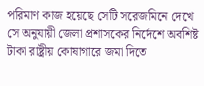পরিমাণ কাজ হয়েছে সেটি সরেজমিনে দেখে সে অনুযায়ী জেলা প্রশাসকের নির্দেশে অবশিষ্ট টাকা রাষ্ট্রীয় কোষাগারে জমা দিতে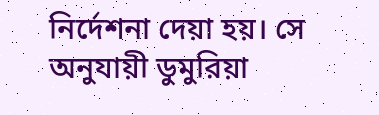নির্দেশনা দেয়া হয়। সে অনুযায়ী ডুমুরিয়া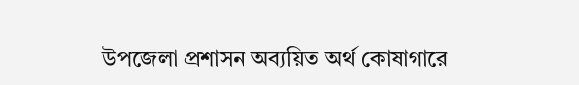উপজেলা প্রশাসন অব্যয়িত অর্থ কোষাগারে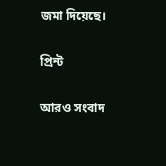জমা দিয়েছে।

প্রিন্ট

আরও সংবাদ